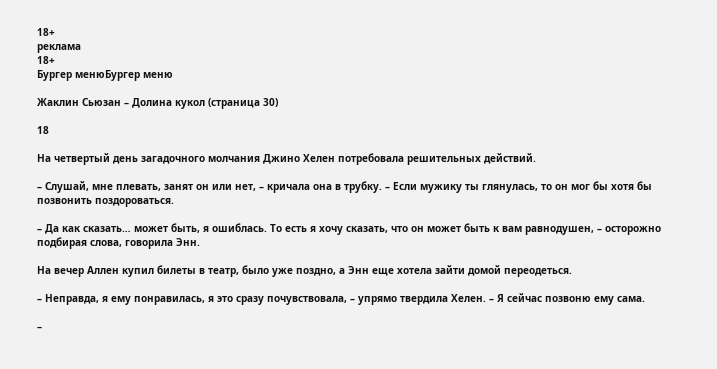18+
реклама
18+
Бургер менюБургер меню

Жаклин Сьюзан – Долина кукол (страница 30)

18

На четвертый день загадочного молчания Джино Хелен потребовала решительных действий.

– Слушай, мне плевать, занят он или нет, – кричала она в трубку. – Если мужику ты глянулась, то он мог бы хотя бы позвонить поздороваться.

– Да как сказать… может быть, я ошиблась. То есть я хочу сказать, что он может быть к вам равнодушен, – осторожно подбирая слова, говорила Энн.

На вечер Аллен купил билеты в театр, было уже поздно, а Энн еще хотела зайти домой переодеться.

– Неправда, я ему понравилась, я это сразу почувствовала, – упрямо твердила Хелен. – Я сейчас позвоню ему сама.

–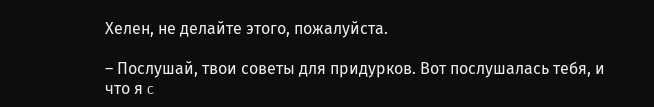Хелен, не делайте этого, пожалуйста.

– Послушай, твои советы для придурков. Вот послушалась тебя, и что я c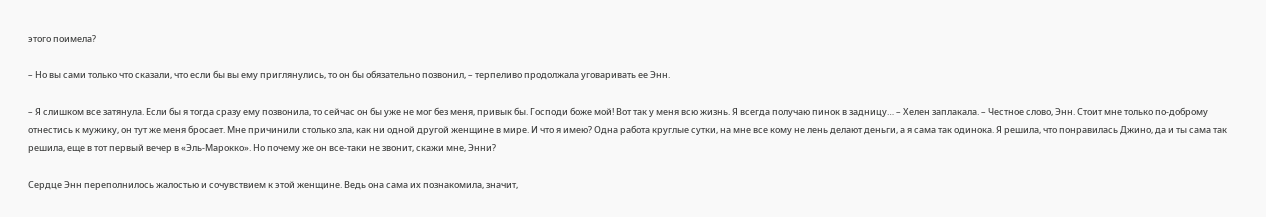этого поимела?

– Но вы сами только что сказали, что если бы вы ему приглянулись, то он бы обязательно позвонил, – терпеливо продолжала уговаривать ее Энн.

– Я слишком все затянула. Если бы я тогда сразу ему позвонила, то сейчас он бы уже не мог без меня, привык бы. Господи боже мой! Вот так у меня всю жизнь. Я всегда получаю пинок в задницу… – Хелен заплакала. – Честное слово, Энн. Стоит мне только по-доброму отнестись к мужику, он тут же меня бросает. Мне причинили столько зла, как ни одной другой женщине в мире. И что я имею? Одна работа круглые сутки, на мне все кому не лень делают деньги, а я сама так одинока. Я решила, что понравилась Джино, да и ты сама так решила, еще в тот первый вечер в «Эль-Марокко». Но почему же он все-таки не звонит, скажи мне, Энни?

Сердце Энн переполнилось жалостью и сочувствием к этой женщине. Ведь она сама их познакомила, значит,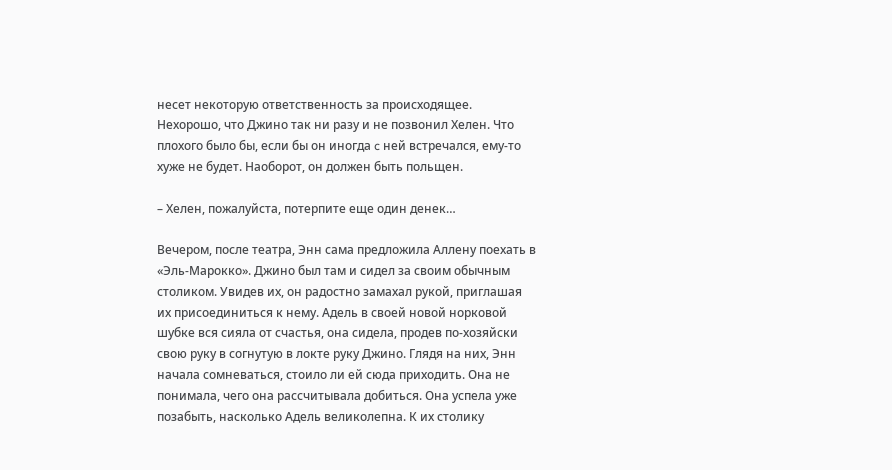несет некоторую ответственность за происходящее. Нехорошо, что Джино так ни разу и не позвонил Хелен. Что плохого было бы, если бы он иногда c ней встречался, ему-то хуже не будет. Наоборот, он должен быть польщен.

– Хелен, пожалуйста, потерпите еще один денек…

Вечером, после театра, Энн сама предложила Аллену поехать в «Эль-Марокко». Джино был там и сидел за своим обычным столиком. Увидев их, он радостно замахал рукой, приглашая их присоединиться к нему. Адель в своей новой норковой шубке вся сияла от счастья, она сидела, продев по-хозяйски свою руку в согнутую в локте руку Джино. Глядя на них, Энн начала сомневаться, стоило ли ей сюда приходить. Она не понимала, чего она рассчитывала добиться. Она успела уже позабыть, насколько Адель великолепна. К их столику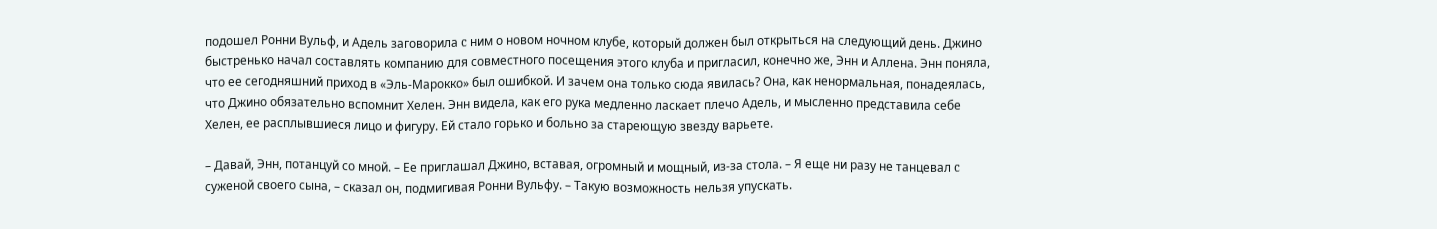подошел Ронни Вульф, и Адель заговорила c ним о новом ночном клубе, который должен был открыться на следующий день. Джино быстренько начал составлять компанию для совместного посещения этого клуба и пригласил, конечно же, Энн и Аллена. Энн поняла, что ее сегодняшний приход в «Эль-Марокко» был ошибкой. И зачем она только сюда явилась? Она, как ненормальная, понадеялась, что Джино обязательно вспомнит Хелен. Энн видела, как его рука медленно ласкает плечо Адель, и мысленно представила себе Хелен, ее расплывшиеся лицо и фигуру. Ей стало горько и больно за стареющую звезду варьете.

– Давай, Энн, потанцуй со мной. – Ее приглашал Джино, вставая, огромный и мощный, из-за стола. – Я еще ни разу не танцевал c суженой своего сына, – сказал он, подмигивая Ронни Вульфу. – Такую возможность нельзя упускать.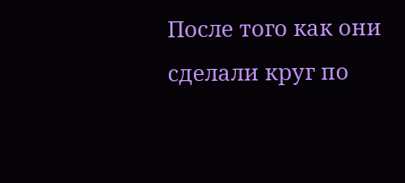После того как они сделали круг по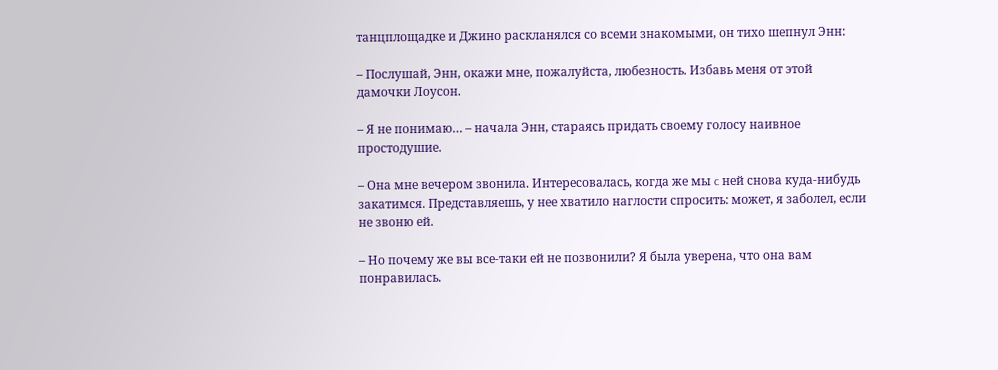танцплощадке и Джино раскланялся со всеми знакомыми, он тихо шепнул Энн:

– Послушай, Энн, окажи мне, пожалуйста, любезность. Избавь меня от этой дамочки Лоусон.

– Я не понимаю… – начала Энн, стараясь придать своему голосу наивное простодушие.

– Она мне вечером звонила. Интересовалась, когда же мы c ней снова куда-нибудь закатимся. Представляешь, у нее хватило наглости спросить: может, я заболел, если не звоню ей.

– Но почему же вы все-таки ей не позвонили? Я была уверена, что она вам понравилась.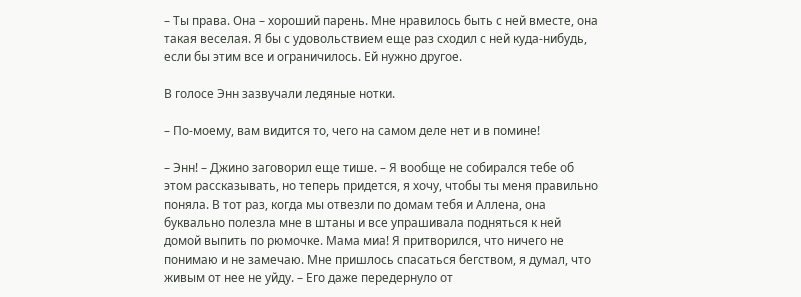– Ты права. Она – хороший парень. Мне нравилось быть c ней вместе, она такая веселая. Я бы c удовольствием еще раз сходил c ней куда-нибудь, если бы этим все и ограничилось. Ей нужно другое.

В голосе Энн зазвучали ледяные нотки.

– По-моему, вам видится то, чего на самом деле нет и в помине!

– Энн! – Джино заговорил еще тише. – Я вообще не собирался тебе об этом рассказывать, но теперь придется, я хочу, чтобы ты меня правильно поняла. В тот раз, когда мы отвезли по домам тебя и Аллена, она буквально полезла мне в штаны и все упрашивала подняться к ней домой выпить по рюмочке. Мама миа! Я притворился, что ничего не понимаю и не замечаю. Мне пришлось спасаться бегством, я думал, что живым от нее не уйду. – Его даже передернуло от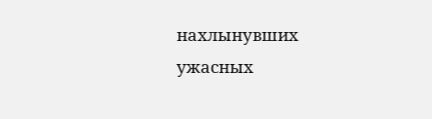нахлынувших ужасных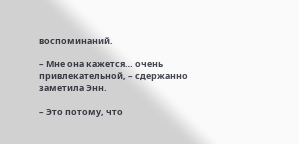воспоминаний.

– Мне она кажется… очень привлекательной, – сдержанно заметила Энн.

– Это потому, что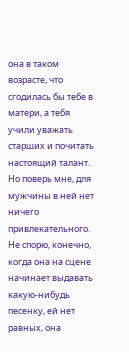она в таком возрасте, что сгодилась бы тебе в матери, а тебя учили уважать старших и почитать настоящий талант. Но поверь мне, для мужчины в ней нет ничего привлекательного. Не спорю, конечно, когда она на сцене начинает выдавать какую-нибудь песенку, ей нет равных, она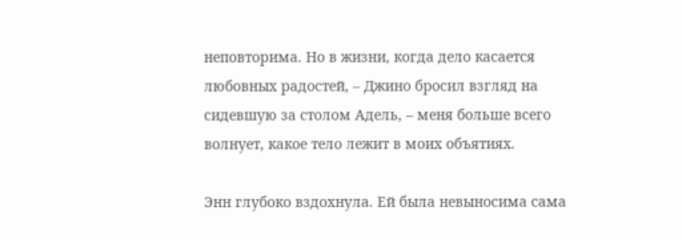неповторима. Но в жизни, когда дело касается любовных радостей, – Джино бросил взгляд на сидевшую за столом Адель, – меня больше всего волнует, какое тело лежит в моих объятиях.

Энн глубоко вздохнула. Ей была невыносима сама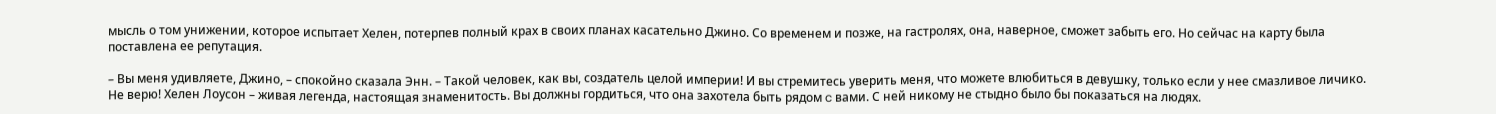мысль о том унижении, которое испытает Хелен, потерпев полный крах в своих планах касательно Джино. Со временем и позже, на гастролях, она, наверное, сможет забыть его. Но сейчас на карту была поставлена ее репутация.

– Вы меня удивляете, Джино, – спокойно сказала Энн. – Такой человек, как вы, создатель целой империи! И вы стремитесь уверить меня, что можете влюбиться в девушку, только если у нее смазливое личико. Не верю! Хелен Лоусон – живая легенда, настоящая знаменитость. Вы должны гордиться, что она захотела быть рядом c вами. С ней никому не стыдно было бы показаться на людях.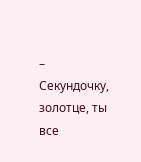– Секундочку, золотце, ты все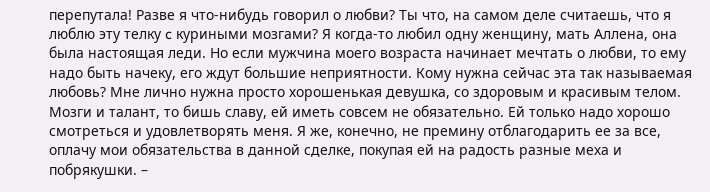перепутала! Разве я что-нибудь говорил о любви? Ты что, на самом деле считаешь, что я люблю эту телку c куриными мозгами? Я когда-то любил одну женщину, мать Аллена, она была настоящая леди. Но если мужчина моего возраста начинает мечтать о любви, то ему надо быть начеку, его ждут большие неприятности. Кому нужна сейчас эта так называемая любовь? Мне лично нужна просто хорошенькая девушка, со здоровым и красивым телом. Мозги и талант, то бишь славу, ей иметь совсем не обязательно. Ей только надо хорошо смотреться и удовлетворять меня. Я же, конечно, не премину отблагодарить ее за все, оплачу мои обязательства в данной сделке, покупая ей на радость разные меха и побрякушки. –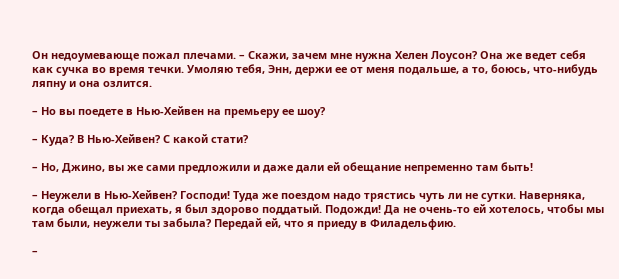Он недоумевающе пожал плечами. – Скажи, зачем мне нужна Хелен Лоусон? Она же ведет себя как сучка во время течки. Умоляю тебя, Энн, держи ее от меня подальше, а то, боюсь, что-нибудь ляпну и она озлится.

– Но вы поедете в Нью-Хейвен на премьеру ее шоу?

– Куда? В Нью-Хейвен? С какой стати?

– Но, Джино, вы же сами предложили и даже дали ей обещание непременно там быть!

– Неужели в Нью-Хейвен? Господи! Туда же поездом надо трястись чуть ли не сутки. Наверняка, когда обещал приехать, я был здорово поддатый. Подожди! Да не очень-то ей хотелось, чтобы мы там были, неужели ты забыла? Передай ей, что я приеду в Филадельфию.

–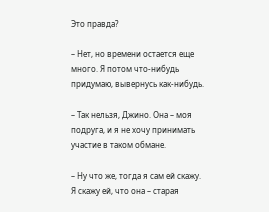Это правда?

– Нет, но времени остается еще много. Я потом что-нибудь придумаю, вывернусь как-нибудь.

– Так нельзя, Джино. Она – моя подруга, и я не хочу принимать участие в таком обмане.

– Ну что же, тогда я сам ей скажу. Я скажу ей, что она – старая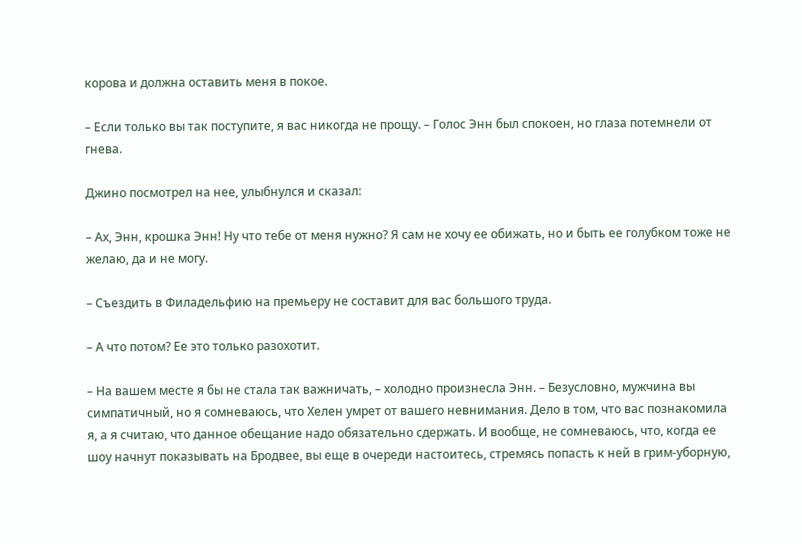корова и должна оставить меня в покое.

– Если только вы так поступите, я вас никогда не прощу. – Голос Энн был спокоен, но глаза потемнели от гнева.

Джино посмотрел на нее, улыбнулся и сказал:

– Ах, Энн, крошка Энн! Ну что тебе от меня нужно? Я сам не хочу ее обижать, но и быть ее голубком тоже не желаю, да и не могу.

– Съездить в Филадельфию на премьеру не составит для вас большого труда.

– А что потом? Ее это только разохотит.

– На вашем месте я бы не стала так важничать, – холодно произнесла Энн. – Безусловно, мужчина вы симпатичный, но я сомневаюсь, что Хелен умрет от вашего невнимания. Дело в том, что вас познакомила я, а я считаю, что данное обещание надо обязательно сдержать. И вообще, не сомневаюсь, что, когда ее шоу начнут показывать на Бродвее, вы еще в очереди настоитесь, стремясь попасть к ней в грим-уборную,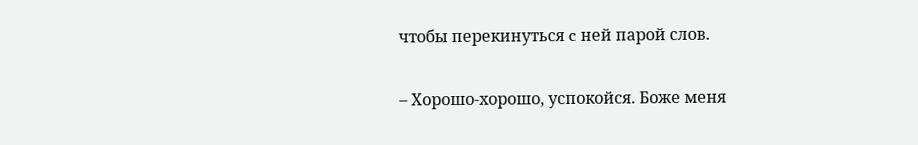чтобы перекинуться c ней парой слов.

– Хорошо-хорошо, успокойся. Боже меня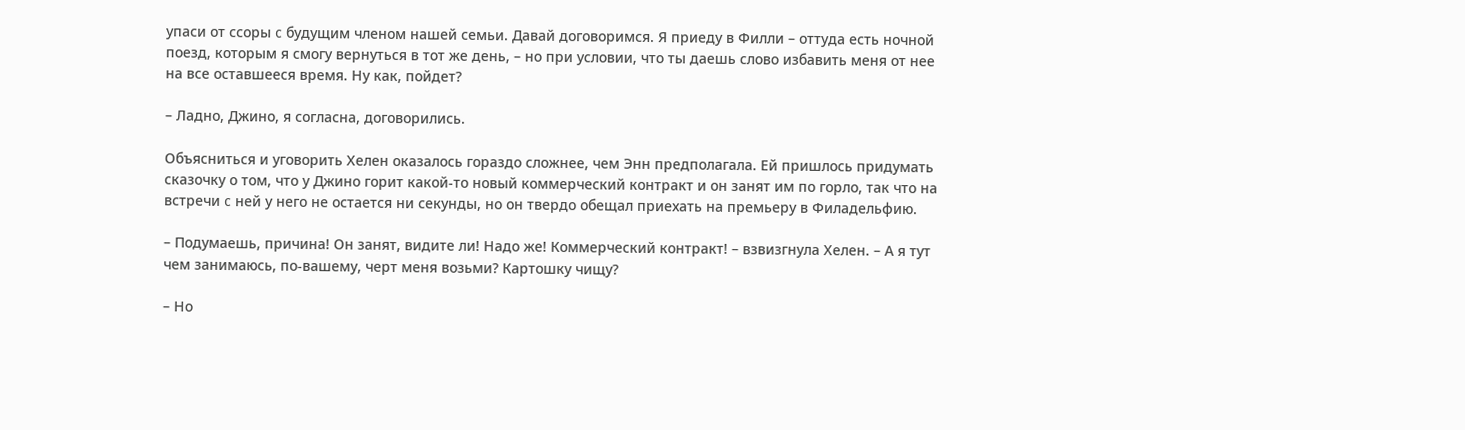упаси от ссоры c будущим членом нашей семьи. Давай договоримся. Я приеду в Филли – оттуда есть ночной поезд, которым я смогу вернуться в тот же день, – но при условии, что ты даешь слово избавить меня от нее на все оставшееся время. Ну как, пойдет?

– Ладно, Джино, я согласна, договорились.

Объясниться и уговорить Хелен оказалось гораздо сложнее, чем Энн предполагала. Ей пришлось придумать сказочку о том, что у Джино горит какой-то новый коммерческий контракт и он занят им по горло, так что на встречи c ней у него не остается ни секунды, но он твердо обещал приехать на премьеру в Филадельфию.

– Подумаешь, причина! Он занят, видите ли! Надо же! Коммерческий контракт! – взвизгнула Хелен. – А я тут чем занимаюсь, по-вашему, черт меня возьми? Картошку чищу?

– Но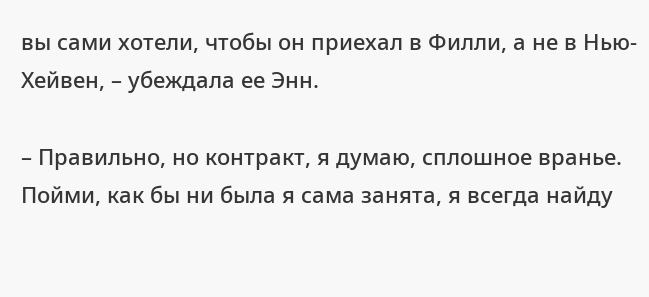вы сами хотели, чтобы он приехал в Филли, а не в Нью-Хейвен, – убеждала ее Энн.

– Правильно, но контракт, я думаю, сплошное вранье. Пойми, как бы ни была я сама занята, я всегда найду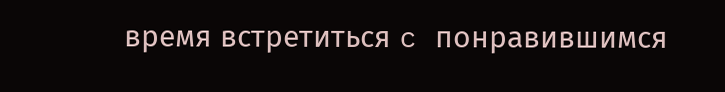время встретиться c понравившимся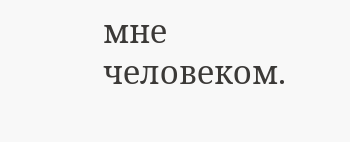мне человеком.